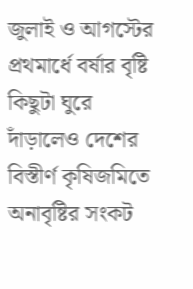জুলাই ও আগস্টের প্রথমার্ধে বর্ষার বৃষ্টি কিছুটা ঘুরে দাঁড়ালেও দেশের বিস্তীর্ণ কৃষিজমিতে অনাবৃষ্টির সংকট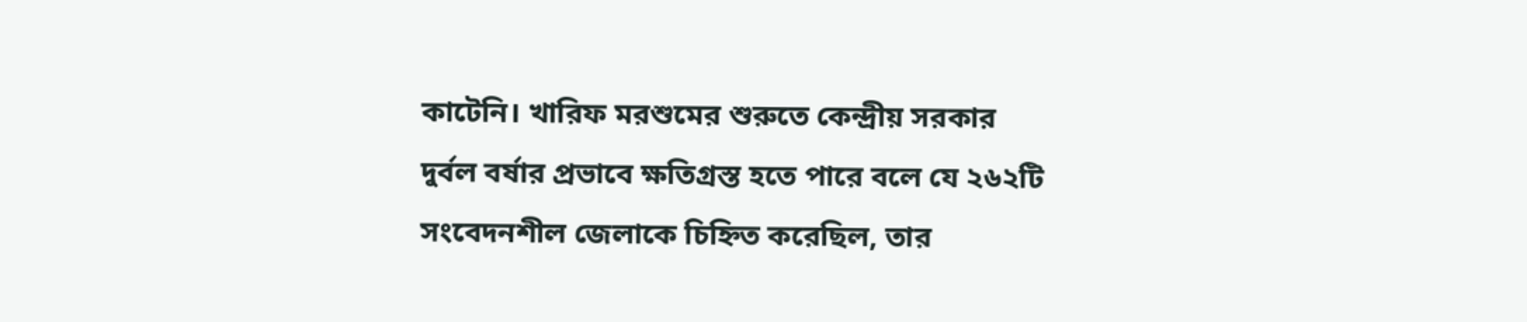কাটেনি। খারিফ মরশুমের শুরুতে কেন্দ্রীয় সরকার দুর্বল বর্ষার প্রভাবে ক্ষতিগ্রস্ত হতে পারে বলে যে ২৬২টি সংবেদনশীল জেলাকে চিহ্নিত করেছিল, তার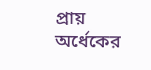প্রায় অর্ধেকের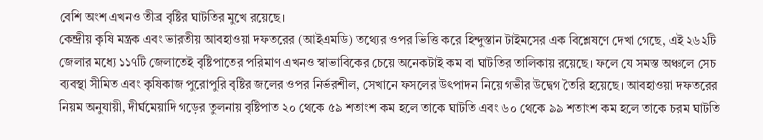বেশি অংশ এখনও তীব্র বৃষ্টির ঘাটতির মুখে রয়েছে।
কেন্দ্রীয় কৃষি মন্ত্রক এবং ভারতীয় আবহাওয়া দফতরের (আইএমডি) তথ্যের ওপর ভিত্তি করে হিন্দুস্তান টাইমসের এক বিশ্লেষণে দেখা গেছে, এই ২৬২টি জেলার মধ্যে ১১৭টি জেলাতেই বৃষ্টিপাতের পরিমাণ এখনও স্বাভাবিকের চেয়ে অনেকটাই কম বা ঘাটতির তালিকায় রয়েছে। ফলে যে সমস্ত অঞ্চলে সেচ ব্যবস্থা সীমিত এবং কৃষিকাজ পুরোপুরি বৃষ্টির জলের ওপর নির্ভরশীল, সেখানে ফসলের উৎপাদন নিয়ে গভীর উদ্বেগ তৈরি হয়েছে। আবহাওয়া দফতরের নিয়ম অনুযায়ী, দীর্ঘমেয়াদি গড়ের তুলনায় বৃষ্টিপাত ২০ থেকে ৫৯ শতাংশ কম হলে তাকে ঘাটতি এবং ৬০ থেকে ৯৯ শতাংশ কম হলে তাকে চরম ঘাটতি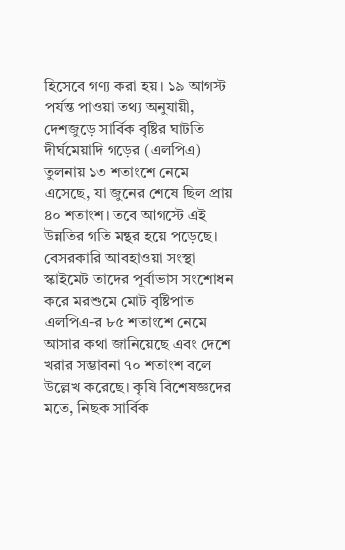হিসেবে গণ্য করা হয়। ১৯ আগস্ট পর্যন্ত পাওয়া তথ্য অনুযায়ী, দেশজুড়ে সার্বিক বৃষ্টির ঘাটতি দীর্ঘমেয়াদি গড়ের (এলপিএ) তুলনায় ১৩ শতাংশে নেমে এসেছে, যা জুনের শেষে ছিল প্রায় ৪০ শতাংশ। তবে আগস্টে এই উন্নতির গতি মন্থর হয়ে পড়েছে।
বেসরকারি আবহাওয়া সংস্থা স্কাইমেট তাদের পূর্বাভাস সংশোধন করে মরশুমে মোট বৃষ্টিপাত এলপিএ-র ৮৫ শতাংশে নেমে আসার কথা জানিয়েছে এবং দেশে খরার সম্ভাবনা ৭০ শতাংশ বলে উল্লেখ করেছে। কৃষি বিশেষজ্ঞদের মতে, নিছক সার্বিক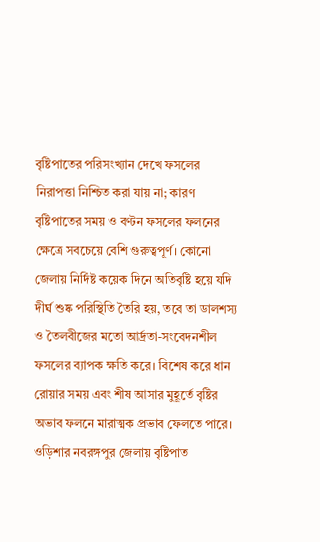বৃষ্টিপাতের পরিসংখ্যান দেখে ফসলের নিরাপত্তা নিশ্চিত করা যায় না; কারণ বৃষ্টিপাতের সময় ও বণ্টন ফসলের ফলনের ক্ষেত্রে সবচেয়ে বেশি গুরুত্বপূর্ণ। কোনো জেলায় নির্দিষ্ট কয়েক দিনে অতিবৃষ্টি হয়ে যদি দীর্ঘ শুষ্ক পরিস্থিতি তৈরি হয়, তবে তা ডালশস্য ও তৈলবীজের মতো আর্দ্রতা-সংবেদনশীল ফসলের ব্যাপক ক্ষতি করে। বিশেষ করে ধান রোয়ার সময় এবং শীষ আসার মুহূর্তে বৃষ্টির অভাব ফলনে মারাত্মক প্রভাব ফেলতে পারে।
ওড়িশার নবরঙ্গপুর জেলায় বৃষ্টিপাত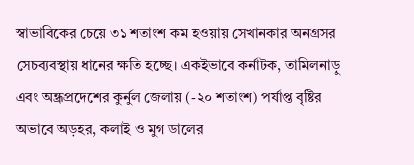স্বাভাবিকের চেয়ে ৩১ শতাংশ কম হওয়ায় সেখানকার অনগ্রসর সেচব্যবস্থায় ধানের ক্ষতি হচ্ছে। একইভাবে কর্নাটক, তামিলনাড়ু এবং অন্ধ্রপ্রদেশের কুর্নুল জেলায় (-২০ শতাংশ) পর্যাপ্ত বৃষ্টির অভাবে অড়হর, কলাই ও মুগ ডালের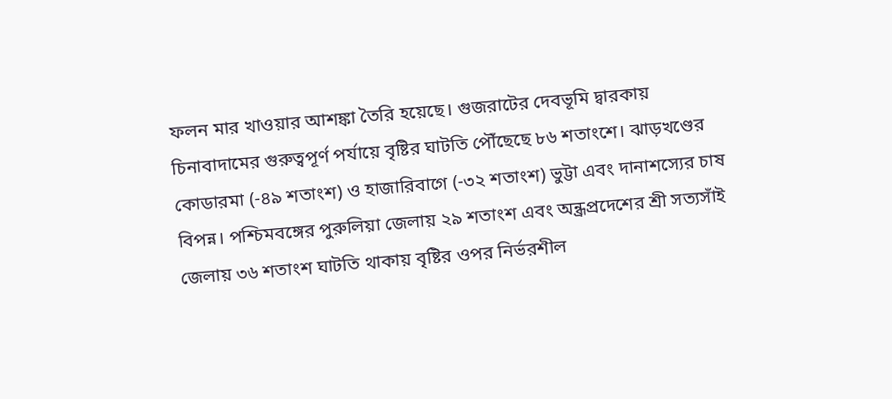ফলন মার খাওয়ার আশঙ্কা তৈরি হয়েছে। গুজরাটের দেবভূমি দ্বারকায় চিনাবাদামের গুরুত্বপূর্ণ পর্যায়ে বৃষ্টির ঘাটতি পৌঁছেছে ৮৬ শতাংশে। ঝাড়খণ্ডের কোডারমা (-৪৯ শতাংশ) ও হাজারিবাগে (-৩২ শতাংশ) ভুট্টা এবং দানাশস্যের চাষ বিপন্ন। পশ্চিমবঙ্গের পুরুলিয়া জেলায় ২৯ শতাংশ এবং অন্ধ্রপ্রদেশের শ্রী সত্যসাঁই জেলায় ৩৬ শতাংশ ঘাটতি থাকায় বৃষ্টির ওপর নির্ভরশীল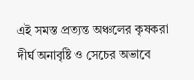এই সমস্ত প্রত্যন্ত অঞ্চলের কৃষকরা দীর্ঘ অনাবৃষ্টি ও সেচের অভাবে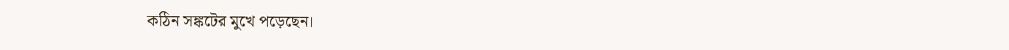কঠিন সঙ্কটের মুখে পড়েছেন।